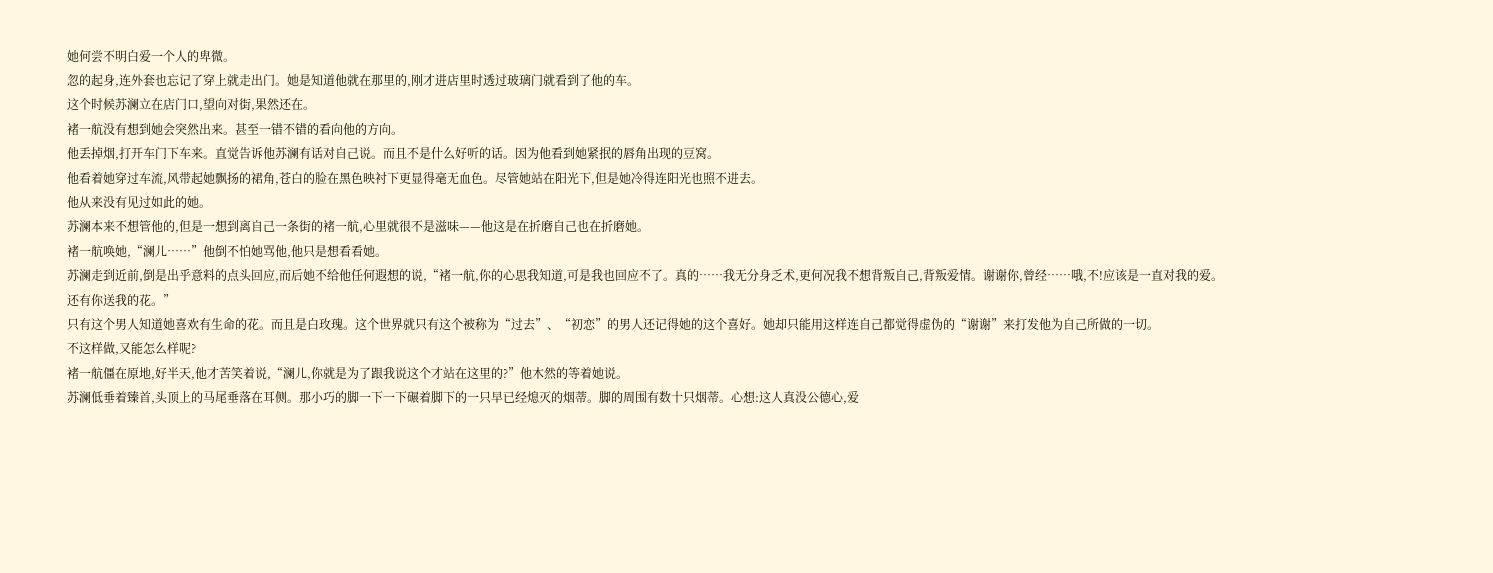她何尝不明白爱一个人的卑微。
忽的起身,连外套也忘记了穿上就走出门。她是知道他就在那里的,刚才进店里时透过玻璃门就看到了他的车。
这个时候苏澜立在店门口,望向对街,果然还在。
褚一航没有想到她会突然出来。甚至一错不错的看向他的方向。
他丢掉烟,打开车门下车来。直觉告诉他苏澜有话对自己说。而且不是什么好听的话。因为他看到她紧抿的唇角出现的豆窝。
他看着她穿过车流,风带起她飘扬的裙角,苍白的脸在黑色映衬下更显得毫无血色。尽管她站在阳光下,但是她冷得连阳光也照不进去。
他从来没有见过如此的她。
苏澜本来不想管他的,但是一想到离自己一条街的褚一航,心里就很不是滋味——他这是在折磨自己也在折磨她。
褚一航唤她,“澜儿……”他倒不怕她骂他,他只是想看看她。
苏澜走到近前,倒是出乎意料的点头回应,而后她不给他任何遐想的说,“褚一航,你的心思我知道,可是我也回应不了。真的……我无分身乏术,更何况我不想背叛自己,背叛爱情。谢谢你,曾经……哦,不!应该是一直对我的爱。还有你送我的花。”
只有这个男人知道她喜欢有生命的花。而且是白玫瑰。这个世界就只有这个被称为“过去”、“初恋”的男人还记得她的这个喜好。她却只能用这样连自己都觉得虚伪的“谢谢”来打发他为自己所做的一切。
不这样做,又能怎么样呢?
褚一航僵在原地,好半天,他才苦笑着说,“澜儿,你就是为了跟我说这个才站在这里的?”他木然的等着她说。
苏澜低垂着臻首,头顶上的马尾垂落在耳侧。那小巧的脚一下一下碾着脚下的一只早已经熄灭的烟蒂。脚的周围有数十只烟蒂。心想:这人真没公德心,爱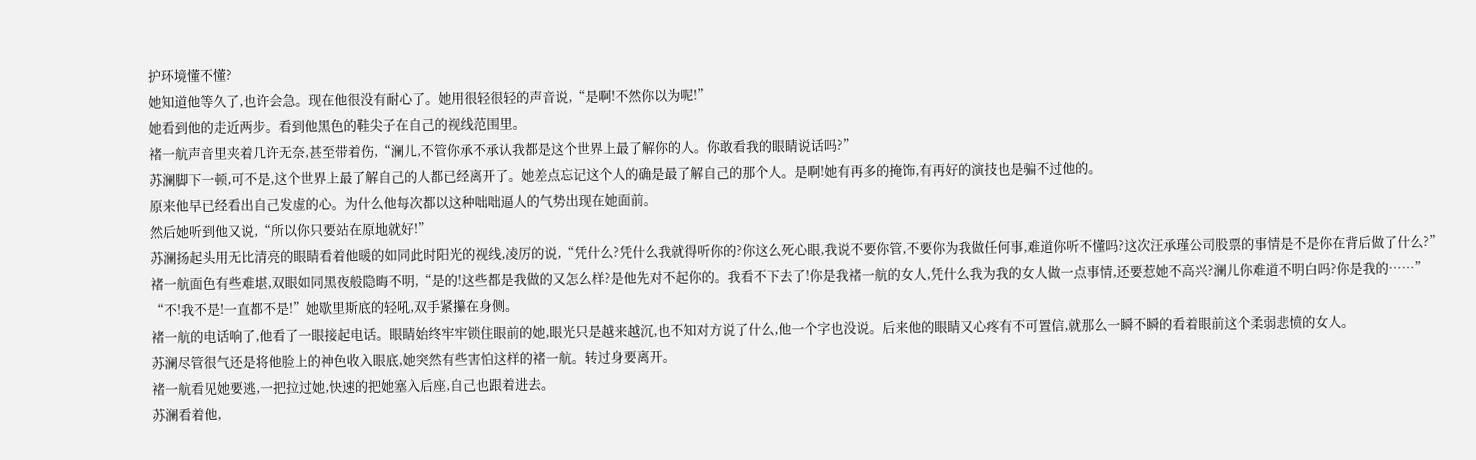护环境懂不懂?
她知道他等久了,也许会急。现在他很没有耐心了。她用很轻很轻的声音说,“是啊!不然你以为呢!”
她看到他的走近两步。看到他黑色的鞋尖子在自己的视线范围里。
褚一航声音里夹着几许无奈,甚至带着伤,“澜儿,不管你承不承认我都是这个世界上最了解你的人。你敢看我的眼睛说话吗?”
苏澜脚下一顿,可不是,这个世界上最了解自己的人都已经离开了。她差点忘记这个人的确是最了解自己的那个人。是啊!她有再多的掩饰,有再好的演技也是骗不过他的。
原来他早已经看出自己发虚的心。为什么他每次都以这种咄咄逼人的气势出现在她面前。
然后她听到他又说,“所以你只要站在原地就好!”
苏澜扬起头用无比清亮的眼睛看着他暖的如同此时阳光的视线,凌厉的说,“凭什么?凭什么我就得听你的?你这么死心眼,我说不要你管,不要你为我做任何事,难道你听不懂吗?这次汪承瑾公司股票的事情是不是你在背后做了什么?”
褚一航面色有些难堪,双眼如同黑夜般隐晦不明,“是的!这些都是我做的又怎么样?是他先对不起你的。我看不下去了!你是我褚一航的女人,凭什么我为我的女人做一点事情,还要惹她不高兴?澜儿你难道不明白吗?你是我的……”
“不!我不是!一直都不是!”她歇里斯底的轻吼,双手紧攥在身侧。
褚一航的电话响了,他看了一眼接起电话。眼睛始终牢牢锁住眼前的她,眼光只是越来越沉,也不知对方说了什么,他一个字也没说。后来他的眼睛又心疼有不可置信,就那么一瞬不瞬的看着眼前这个柔弱悲愤的女人。
苏澜尽管很气还是将他脸上的神色收入眼底,她突然有些害怕这样的褚一航。转过身要离开。
褚一航看见她要逃,一把拉过她,快速的把她塞入后座,自己也跟着进去。
苏澜看着他,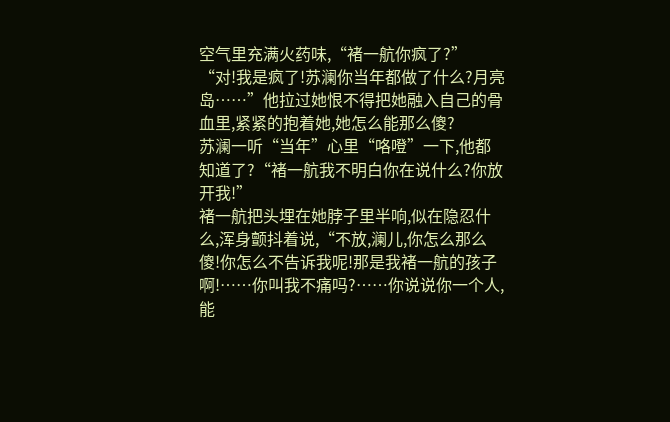空气里充满火药味,“褚一航你疯了?”
“对!我是疯了!苏澜你当年都做了什么?月亮岛……”他拉过她恨不得把她融入自己的骨血里,紧紧的抱着她,她怎么能那么傻?
苏澜一听“当年”心里“咯噔”一下,他都知道了?“褚一航我不明白你在说什么?你放开我!”
褚一航把头埋在她脖子里半响,似在隐忍什么,浑身颤抖着说,“不放,澜儿,你怎么那么傻!你怎么不告诉我呢!那是我褚一航的孩子啊!……你叫我不痛吗?……你说说你一个人,能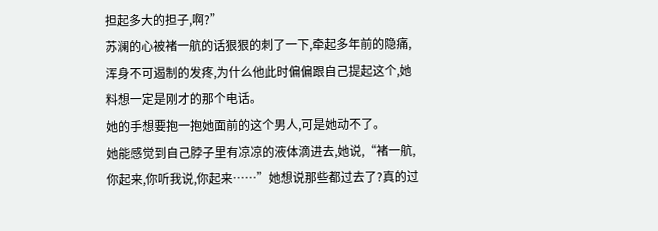担起多大的担子,啊?”
苏澜的心被褚一航的话狠狠的刺了一下,牵起多年前的隐痛,浑身不可遏制的发疼,为什么他此时偏偏跟自己提起这个,她料想一定是刚才的那个电话。
她的手想要抱一抱她面前的这个男人,可是她动不了。
她能感觉到自己脖子里有凉凉的液体滴进去,她说,“褚一航,你起来,你听我说,你起来……”她想说那些都过去了?真的过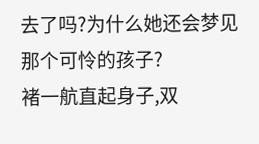去了吗?为什么她还会梦见那个可怜的孩子?
褚一航直起身子,双